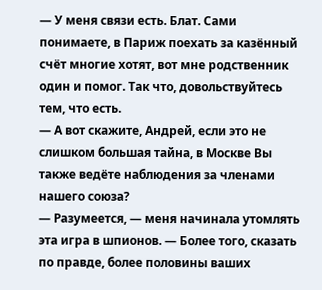— У меня связи есть. Блат. Сами понимаете, в Париж поехать за казённый счёт многие хотят, вот мне родственник один и помог. Так что, довольствуйтесь тем, что есть.
— А вот скажите, Андрей, если это не слишком большая тайна, в Москве Вы также ведёте наблюдения за членами нашего союза?
— Разумеется, — меня начинала утомлять эта игра в шпионов. — Более того, сказать по правде, более половины ваших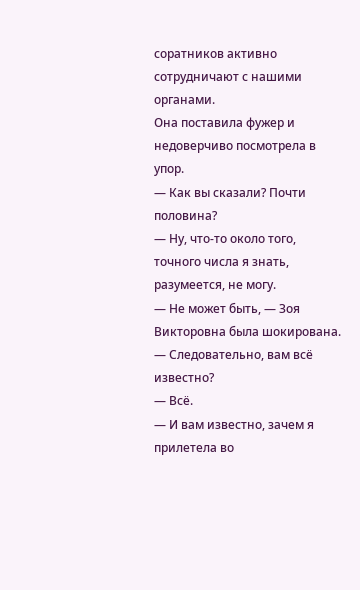соратников активно сотрудничают с нашими органами.
Она поставила фужер и недоверчиво посмотрела в упор.
— Как вы сказали? Почти половина?
— Ну, что-то около того, точного числа я знать, разумеется, не могу.
— Не может быть, — Зоя Викторовна была шокирована. — Следовательно, вам всё известно?
— Всё.
— И вам известно, зачем я прилетела во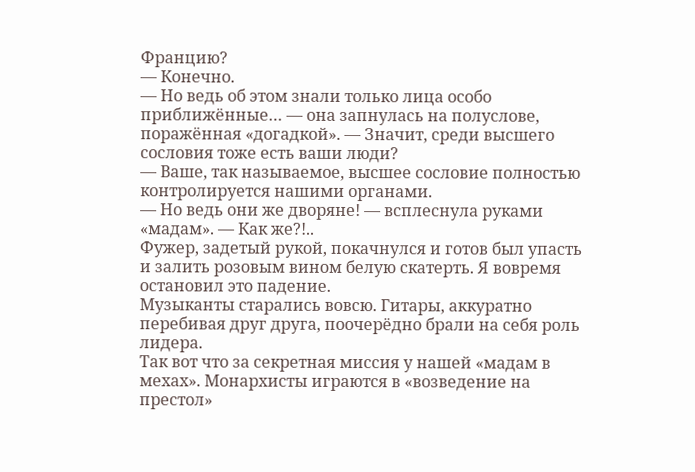Францию?
— Конечно.
— Но ведь об этом знали только лица особо приближённые… — она запнулась на полуслове, поражённая «догадкой». — Значит, среди высшего сословия тоже есть ваши люди?
— Ваше, так называемое, высшее сословие полностью контролируется нашими органами.
— Но ведь они же дворяне! — всплеснула руками «мадам». — Как же?!..
Фужер, задетый рукой, покачнулся и готов был упасть и залить розовым вином белую скатерть. Я вовремя остановил это падение.
Музыканты старались вовсю. Гитары, аккуратно перебивая друг друга, поочерёдно брали на себя роль лидера.
Так вот что за секретная миссия у нашей «мадам в мехах». Монархисты играются в «возведение на престол»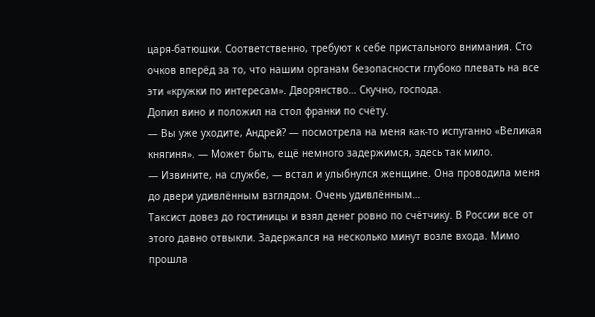царя-батюшки. Соответственно, требуют к себе пристального внимания. Сто очков вперёд за то, что нашим органам безопасности глубоко плевать на все эти «кружки по интересам». Дворянство… Скучно, господа.
Допил вино и положил на стол франки по счёту.
— Вы уже уходите, Андрей? — посмотрела на меня как-то испуганно «Великая княгиня». — Может быть, ещё немного задержимся, здесь так мило.
— Извините, на службе, — встал и улыбнулся женщине. Она проводила меня до двери удивлённым взглядом. Очень удивлённым…
Таксист довез до гостиницы и взял денег ровно по счётчику. В России все от этого давно отвыкли. Задержался на несколько минут возле входа. Мимо прошла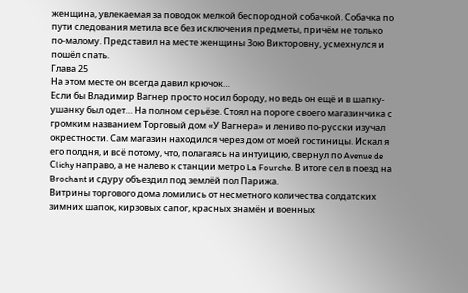женщина, увлекаемая за поводок мелкой беспородной собачкой. Собачка по пути следования метила все без исключения предметы, причём не только по-малому. Представил на месте женщины Зою Викторовну, усмехнулся и пошёл спать.
Глава 25
На этом месте он всегда давил крючок…
Если бы Владимир Вагнер просто носил бороду, но ведь он ещё и в шапку-ушанку был одет… На полном серьёзе. Стоял на пороге своего магазинчика с громким названием Торговый дом «У Вагнера» и лениво по-русски изучал окрестности. Сам магазин находился через дом от моей гостиницы. Искал я его полдня, и всё потому, что, полагаясь на интуицию, свернул по Avenue de Сlichy направо, а не налево к станции метро La Fourche. В итоге сел в поезд на Brochant и сдуру объездил под землёй пол Парижа.
Витрины торгового дома ломились от несметного количества солдатских зимних шапок, кирзовых сапог, красных знамён и военных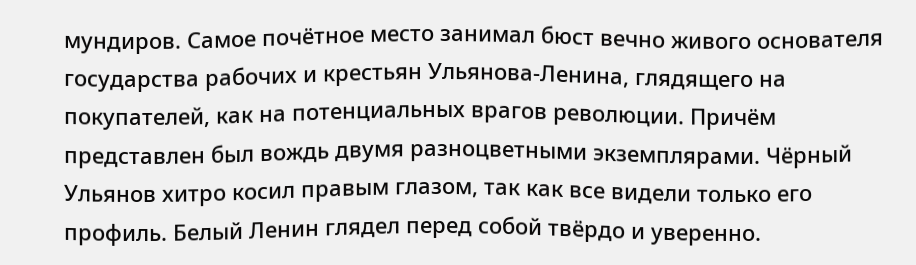мундиров. Самое почётное место занимал бюст вечно живого основателя государства рабочих и крестьян Ульянова-Ленина, глядящего на покупателей, как на потенциальных врагов революции. Причём представлен был вождь двумя разноцветными экземплярами. Чёрный Ульянов хитро косил правым глазом, так как все видели только его профиль. Белый Ленин глядел перед собой твёрдо и уверенно.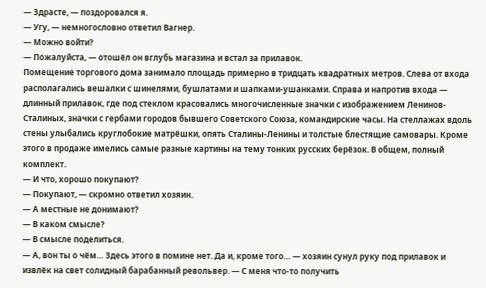— Здрасте, — поздоровался я.
— Угу, — немногословно ответил Вагнер.
— Можно войти?
— Пожалуйста, — отошёл он вглубь магазина и встал за прилавок.
Помещение торгового дома занимало площадь примерно в тридцать квадратных метров. Слева от входа располагались вешалки с шинелями, бушлатами и шапками-ушанками. Справа и напротив входа — длинный прилавок, где под стеклом красовались многочисленные значки с изображением Ленинов-Сталиных, значки с гербами городов бывшего Советского Союза, командирские часы. На стеллажах вдоль стены улыбались круглобокие матрёшки, опять Сталины-Ленины и толстые блестящие самовары. Кроме этого в продаже имелись самые разные картины на тему тонких русских берёзок. В общем, полный комплект.
— И что, хорошо покупают?
— Покупают, — скромно ответил хозяин.
— А местные не донимают?
— В каком смысле?
— В смысле поделиться.
— А, вон ты о чём… Здесь этого в помине нет. Да и, кроме того… — хозяин сунул руку под прилавок и извлёк на свет солидный барабанный револьвер. — С меня что-то получить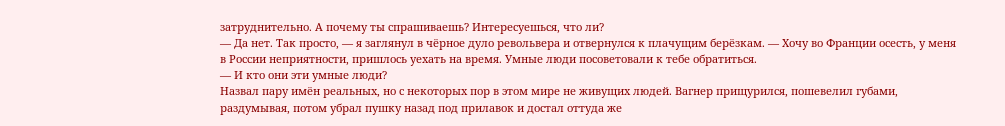затруднительно. А почему ты спрашиваешь? Интересуешься, что ли?
— Да нет. Так просто, — я заглянул в чёрное дуло револьвера и отвернулся к плачущим берёзкам. — Хочу во Франции осесть, у меня в России неприятности, пришлось уехать на время. Умные люди посоветовали к тебе обратиться.
— И кто они эти умные люди?
Назвал пару имён реальных, но с некоторых пор в этом мире не живущих людей. Вагнер прищурился, пошевелил губами, раздумывая, потом убрал пушку назад под прилавок и достал оттуда же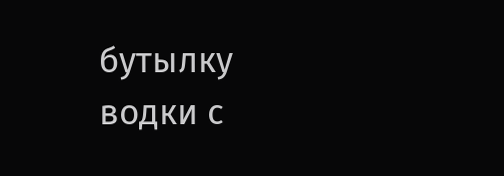бутылку водки с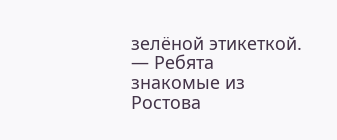зелёной этикеткой.
— Ребята знакомые из Ростова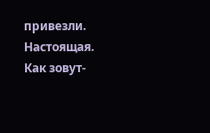привезли. Настоящая. Как зовут-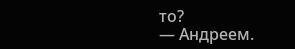то?
— Андреем.